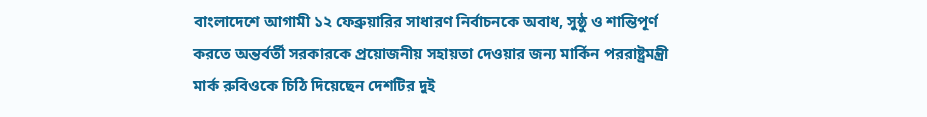বাংলাদেশে আগামী ১২ ফেব্রুয়ারির সাধারণ নির্বাচনকে অবাধ, সুষ্ঠু ও শান্তিপূর্ণ করতে অন্তর্বর্তী সরকারকে প্রয়োজনীয় সহায়তা দেওয়ার জন্য মার্কিন পররাষ্ট্রমন্ত্রী মার্ক রুবিওকে চিঠি দিয়েছেন দেশটির দুই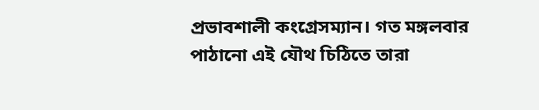প্রভাবশালী কংগ্রেসম্যান। গত মঙ্গলবার পাঠানো এই যৌথ চিঠিতে তারা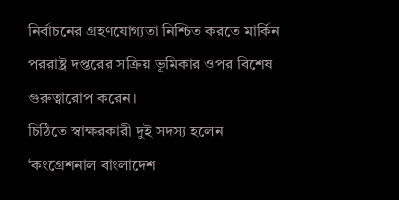নির্বাচনের গ্রহণযোগ্যতা নিশ্চিত করতে মার্কিন পররাষ্ট্র দপ্তরের সক্রিয় ভূমিকার ওপর বিশেষ গুরুত্বারোপ করেন।
চিঠিতে স্বাক্ষরকারী দুই সদস্য হলেন ‘কংগ্রেশনাল বাংলাদেশ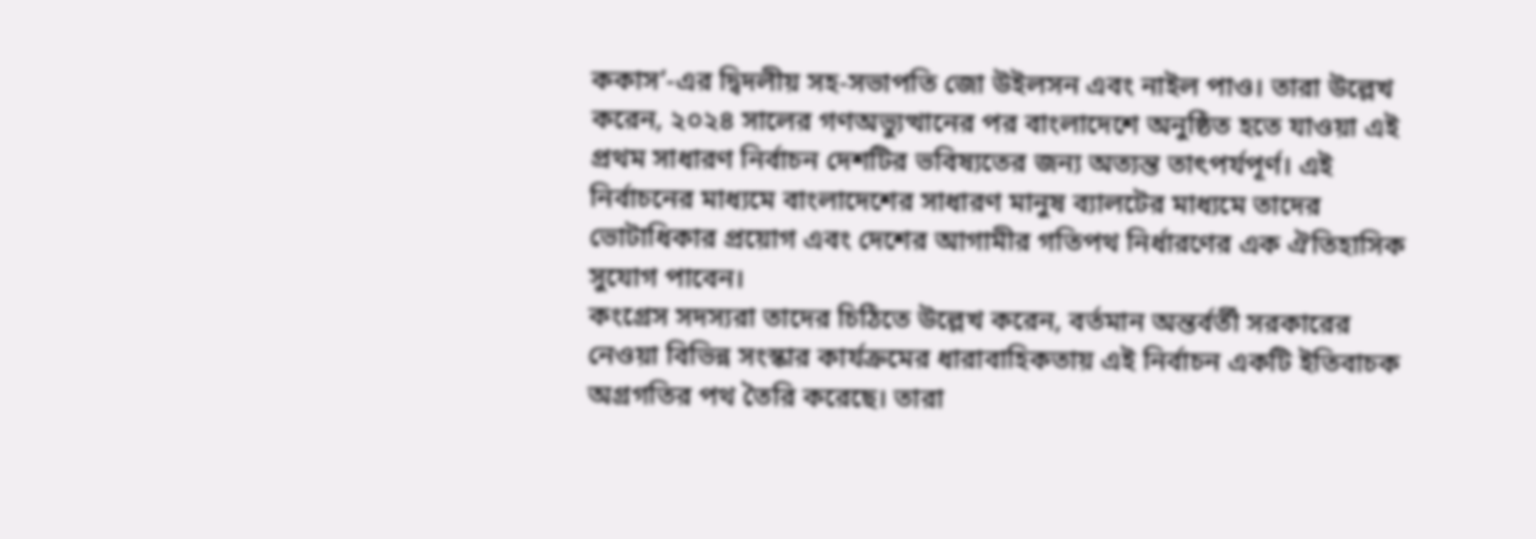ককাস’-এর দ্বিদলীয় সহ-সভাপতি জো উইলসন এবং নাইল পাও। তারা উল্লেখ করেন, ২০২৪ সালের গণঅভ্যুত্থানের পর বাংলাদেশে অনুষ্ঠিত হতে যাওয়া এই প্রথম সাধারণ নির্বাচন দেশটির ভবিষ্যতের জন্য অত্যন্ত তাৎপর্যপূর্ণ। এই নির্বাচনের মাধ্যমে বাংলাদেশের সাধারণ মানুষ ব্যালটের মাধ্যমে তাদের ভোটাধিকার প্রয়োগ এবং দেশের আগামীর গতিপথ নির্ধারণের এক ঐতিহাসিক সুযোগ পাবেন।
কংগ্রেস সদস্যরা তাদের চিঠিতে উল্লেখ করেন, বর্তমান অন্তর্বর্তী সরকারের নেওয়া বিভিন্ন সংস্কার কার্যক্রমের ধারাবাহিকতায় এই নির্বাচন একটি ইতিবাচক অগ্রগতির পথ তৈরি করেছে। তারা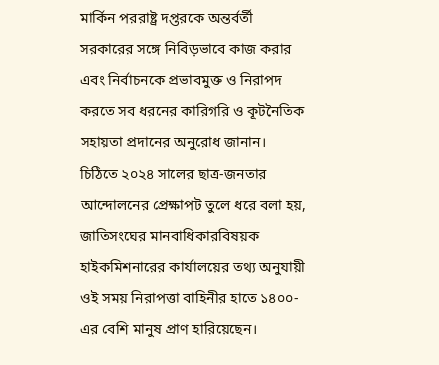মার্কিন পররাষ্ট্র দপ্তরকে অন্তর্বর্তী সরকারের সঙ্গে নিবিড়ভাবে কাজ করার এবং নির্বাচনকে প্রভাবমুক্ত ও নিরাপদ করতে সব ধরনের কারিগরি ও কূটনৈতিক সহায়তা প্রদানের অনুরোধ জানান।
চিঠিতে ২০২৪ সালের ছাত্র-জনতার আন্দোলনের প্রেক্ষাপট তুলে ধরে বলা হয়, জাতিসংঘের মানবাধিকারবিষয়ক হাইকমিশনারের কার্যালয়ের তথ্য অনুযায়ী ওই সময় নিরাপত্তা বাহিনীর হাতে ১৪০০-এর বেশি মানুষ প্রাণ হারিয়েছেন।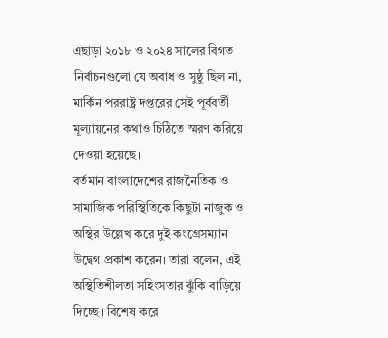এছাড়া ২০১৮ ও ২০২৪ সালের বিগত নির্বাচনগুলো যে অবাধ ও সুষ্ঠু ছিল না, মার্কিন পররাষ্ট্র দপ্তরের সেই পূর্ববর্তী মূল্যায়নের কথাও চিঠিতে স্মরণ করিয়ে দেওয়া হয়েছে।
বর্তমান বাংলাদেশের রাজনৈতিক ও সামাজিক পরিস্থিতিকে কিছুটা নাজুক ও অস্থির উল্লেখ করে দুই কংগ্রেসম্যান উদ্বেগ প্রকাশ করেন। তারা বলেন, এই অস্থিতিশীলতা সহিংসতার ঝুঁকি বাড়িয়ে দিচ্ছে। বিশেষ করে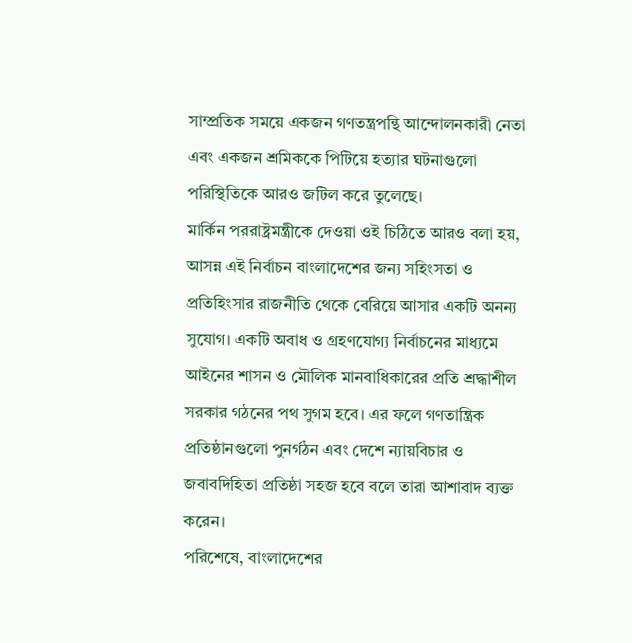সাম্প্রতিক সময়ে একজন গণতন্ত্রপন্থি আন্দোলনকারী নেতা এবং একজন শ্রমিককে পিটিয়ে হত্যার ঘটনাগুলো পরিস্থিতিকে আরও জটিল করে তুলেছে।
মার্কিন পররাষ্ট্রমন্ত্রীকে দেওয়া ওই চিঠিতে আরও বলা হয়, আসন্ন এই নির্বাচন বাংলাদেশের জন্য সহিংসতা ও প্রতিহিংসার রাজনীতি থেকে বেরিয়ে আসার একটি অনন্য সুযোগ। একটি অবাধ ও গ্রহণযোগ্য নির্বাচনের মাধ্যমে আইনের শাসন ও মৌলিক মানবাধিকারের প্রতি শ্রদ্ধাশীল সরকার গঠনের পথ সুগম হবে। এর ফলে গণতান্ত্রিক প্রতিষ্ঠানগুলো পুনর্গঠন এবং দেশে ন্যায়বিচার ও জবাবদিহিতা প্রতিষ্ঠা সহজ হবে বলে তারা আশাবাদ ব্যক্ত করেন।
পরিশেষে, বাংলাদেশের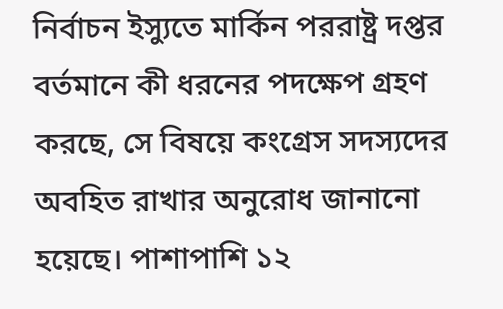নির্বাচন ইস্যুতে মার্কিন পররাষ্ট্র দপ্তর বর্তমানে কী ধরনের পদক্ষেপ গ্রহণ করছে, সে বিষয়ে কংগ্রেস সদস্যদের অবহিত রাখার অনুরোধ জানানো হয়েছে। পাশাপাশি ১২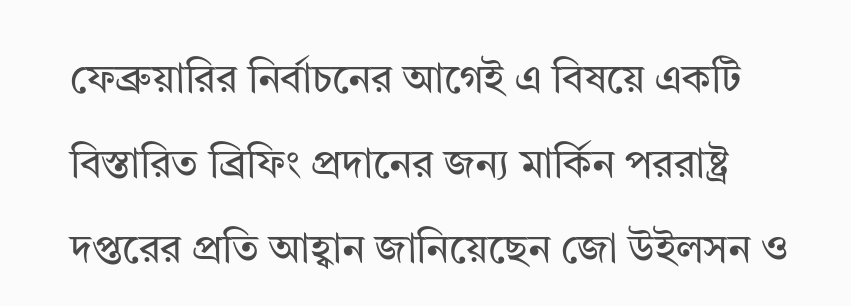ফেব্রুয়ারির নির্বাচনের আগেই এ বিষয়ে একটি বিস্তারিত ব্রিফিং প্রদানের জন্য মার্কিন পররাষ্ট্র দপ্তরের প্রতি আহ্বান জানিয়েছেন জো উইলসন ও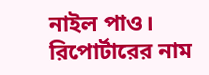নাইল পাও।
রিপোর্টারের নাম